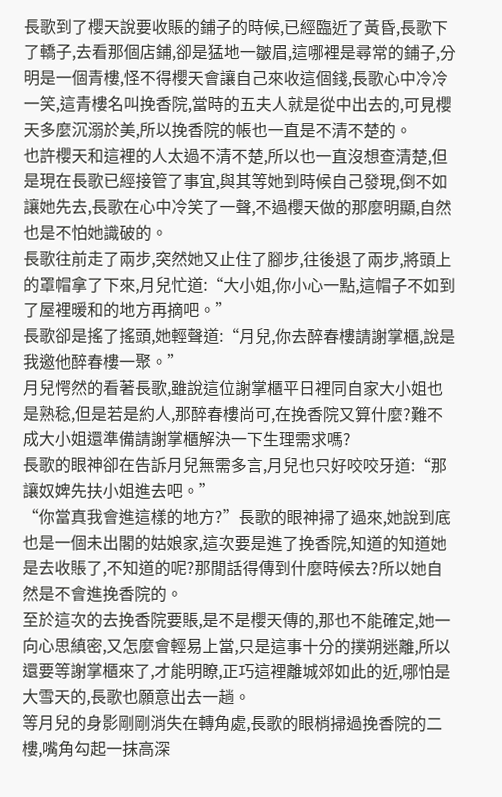長歌到了櫻天說要收賬的鋪子的時候,已經臨近了黃昏,長歌下了轎子,去看那個店鋪,卻是猛地一皺眉,這哪裡是尋常的鋪子,分明是一個青樓,怪不得櫻天會讓自己來收這個錢,長歌心中冷冷一笑,這青樓名叫挽香院,當時的五夫人就是從中出去的,可見櫻天多麼沉溺於美,所以挽香院的帳也一直是不清不楚的。
也許櫻天和這裡的人太過不清不楚,所以也一直沒想查清楚,但是現在長歌已經接管了事宜,與其等她到時候自己發現,倒不如讓她先去,長歌在心中冷笑了一聲,不過櫻天做的那麼明顯,自然也是不怕她識破的。
長歌往前走了兩步,突然她又止住了腳步,往後退了兩步,將頭上的罩帽拿了下來,月兒忙道:“大小姐,你小心一點,這帽子不如到了屋裡暖和的地方再摘吧。”
長歌卻是搖了搖頭,她輕聲道:“月兒,你去醉春樓請謝掌櫃,說是我邀他醉春樓一聚。”
月兒愕然的看著長歌,雖說這位謝掌櫃平日裡同自家大小姐也是熟稔,但是若是約人,那醉春樓尚可,在挽香院又算什麼?難不成大小姐還準備請謝掌櫃解決一下生理需求嗎?
長歌的眼神卻在告訴月兒無需多言,月兒也只好咬咬牙道:“那讓奴婢先扶小姐進去吧。”
“你當真我會進這樣的地方?”長歌的眼神掃了過來,她說到底也是一個未出閣的姑娘家,這次要是進了挽香院,知道的知道她是去收賬了,不知道的呢?那閒話得傳到什麼時候去?所以她自然是不會進挽香院的。
至於這次的去挽香院要賬,是不是櫻天傳的,那也不能確定,她一向心思縝密,又怎麼會輕易上當,只是這事十分的撲朔迷離,所以還要等謝掌櫃來了,才能明瞭,正巧這裡離城郊如此的近,哪怕是大雪天的,長歌也願意出去一趟。
等月兒的身影剛剛消失在轉角處,長歌的眼梢掃過挽香院的二樓,嘴角勾起一抹高深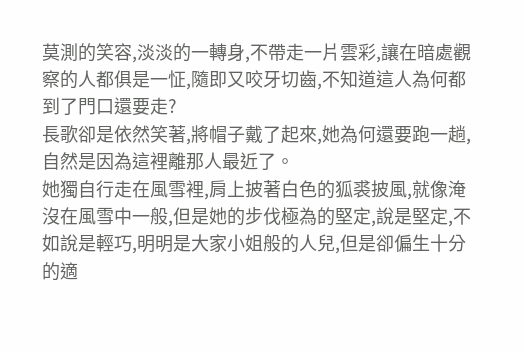莫測的笑容,淡淡的一轉身,不帶走一片雲彩,讓在暗處觀察的人都俱是一怔,隨即又咬牙切齒,不知道這人為何都到了門口還要走?
長歌卻是依然笑著,將帽子戴了起來,她為何還要跑一趟,自然是因為這裡離那人最近了。
她獨自行走在風雪裡,肩上披著白色的狐裘披風,就像淹沒在風雪中一般,但是她的步伐極為的堅定,說是堅定,不如說是輕巧,明明是大家小姐般的人兒,但是卻偏生十分的適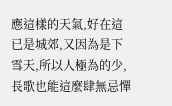應這樣的天氣,好在這已是城郊,又因為是下雪天,所以人極為的少,長歌也能這麼肆無忌憚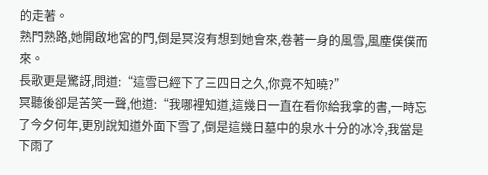的走著。
熟門熟路,她開啟地宮的門,倒是冥沒有想到她會來,卷著一身的風雪,風塵僕僕而來。
長歌更是驚訝,問道:“這雪已經下了三四日之久,你竟不知曉?”
冥聽後卻是苦笑一聲,他道:“我哪裡知道,這幾日一直在看你給我拿的書,一時忘了今夕何年,更別說知道外面下雪了,倒是這幾日墓中的泉水十分的冰冷,我當是下雨了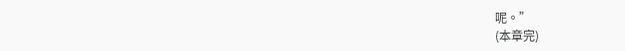呢。”
(本章完)